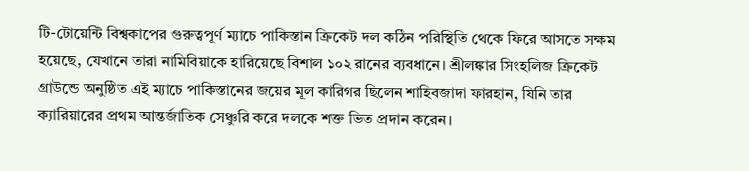টি-টোয়েন্টি বিশ্বকাপের গুরুত্বপূর্ণ ম্যাচে পাকিস্তান ক্রিকেট দল কঠিন পরিস্থিতি থেকে ফিরে আসতে সক্ষম হয়েছে, যেখানে তারা নামিবিয়াকে হারিয়েছে বিশাল ১০২ রানের ব্যবধানে। শ্রীলঙ্কার সিংহলিজ ক্রিকেট গ্রাউন্ডে অনুষ্ঠিত এই ম্যাচে পাকিস্তানের জয়ের মূল কারিগর ছিলেন শাহিবজাদা ফারহান, যিনি তার ক্যারিয়ারের প্রথম আন্তর্জাতিক সেঞ্চুরি করে দলকে শক্ত ভিত প্রদান করেন।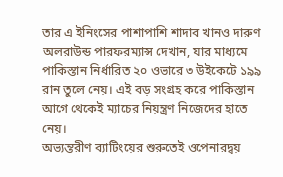তার এ ইনিংসের পাশাপাশি শাদাব খানও দারুণ অলরাউন্ড পারফরম্যান্স দেখান, যার মাধ্যমে পাকিস্তান নির্ধারিত ২০ ওভারে ৩ উইকেটে ১৯৯ রান তুলে নেয়। এই বড় সংগ্রহ করে পাকিস্তান আগে থেকেই ম্যাচের নিয়ন্ত্রণ নিজেদের হাতে নেয়।
অভ্যন্তরীণ ব্যাটিংয়ের শুরুতেই ওপেনারদ্বয়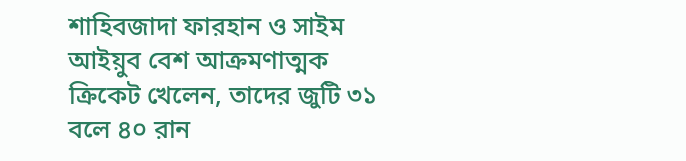শাহিবজাদা ফারহান ও সাইম আইয়ুব বেশ আক্রমণাত্মক ক্রিকেট খেলেন, তাদের জুটি ৩১ বলে ৪০ রান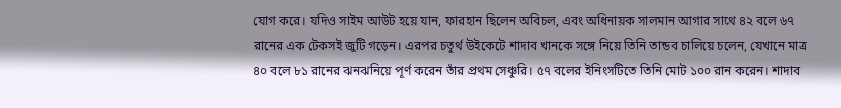যোগ করে। যদিও সাইম আউট হয়ে যান, ফারহান ছিলেন অবিচল, এবং অধিনায়ক সালমান আগার সাথে ৪২ বলে ৬৭ রানের এক টেকসই জুটি গড়েন। এরপর চতুর্থ উইকেটে শাদাব খানকে সঙ্গে নিয়ে তিনি তান্ডব চালিয়ে চলেন, যেখানে মাত্র ৪০ বলে ৮১ রানের ঝনঝনিয়ে পূর্ণ করেন তাঁর প্রথম সেঞ্চুরি। ৫৭ বলের ইনিংসটিতে তিনি মোট ১০০ রান করেন। শাদাব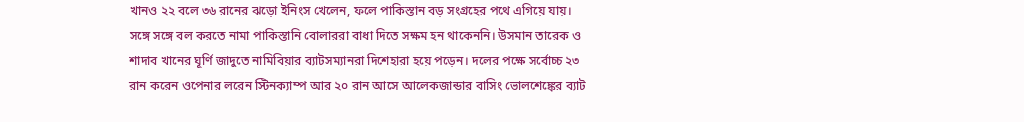খানও ২২ বলে ৩৬ রানের ঝড়ো ইনিংস খেলেন, ফলে পাকিস্তান বড় সংগ্রহের পথে এগিয়ে যায়।
সঙ্গে সঙ্গে বল করতে নামা পাকিস্তানি বোলাররা বাধা দিতে সক্ষম হন থাকেননি। উসমান তারেক ও শাদাব খানের ঘূর্ণি জাদুতে নামিবিয়ার ব্যাটসম্যানরা দিশেহারা হয়ে পড়েন। দলের পক্ষে সর্বোচ্চ ২৩ রান করেন ওপেনার লরেন স্টিনক্যাম্প আর ২০ রান আসে আলেকজান্ডার বাসিং ভোলশেঙ্কের ব্যাট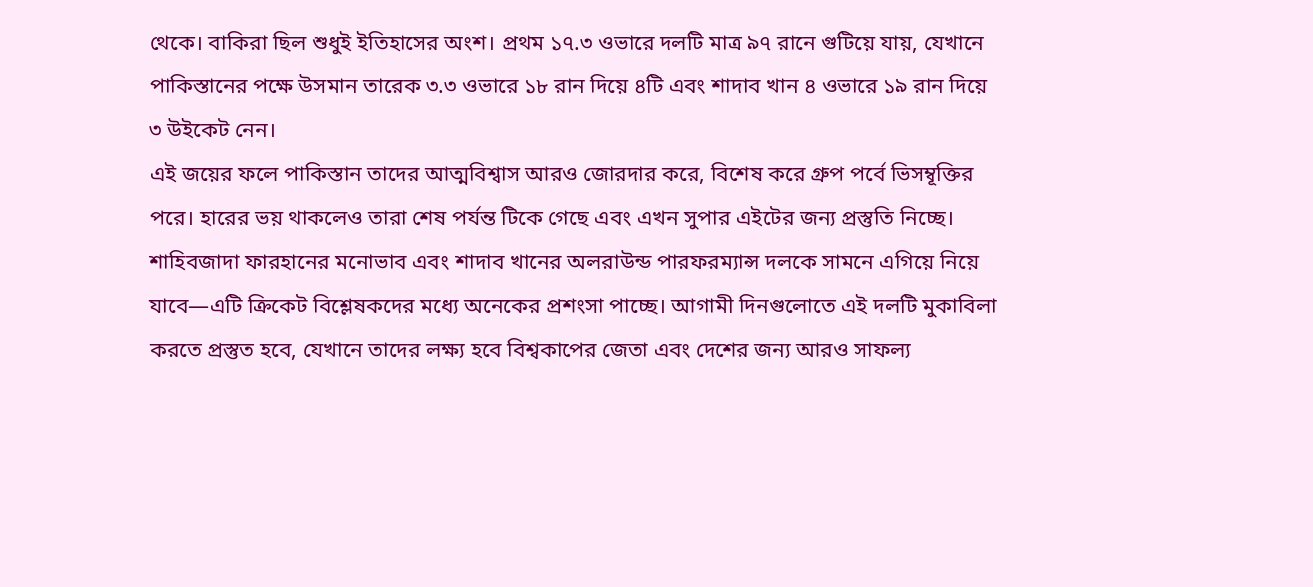থেকে। বাকিরা ছিল শুধুই ইতিহাসের অংশ। প্রথম ১৭.৩ ওভারে দলটি মাত্র ৯৭ রানে গুটিয়ে যায়, যেখানে পাকিস্তানের পক্ষে উসমান তারেক ৩.৩ ওভারে ১৮ রান দিয়ে ৪টি এবং শাদাব খান ৪ ওভারে ১৯ রান দিয়ে ৩ উইকেট নেন।
এই জয়ের ফলে পাকিস্তান তাদের আত্মবিশ্বাস আরও জোরদার করে, বিশেষ করে গ্রুপ পর্বে ভিসম্বূক্তির পরে। হারের ভয় থাকলেও তারা শেষ পর্যন্ত টিকে গেছে এবং এখন সুপার এইটের জন্য প্রস্তুতি নিচ্ছে। শাহিবজাদা ফারহানের মনোভাব এবং শাদাব খানের অলরাউন্ড পারফরম্যান্স দলকে সামনে এগিয়ে নিয়ে যাবে—এটি ক্রিকেট বিশ্লেষকদের মধ্যে অনেকের প্রশংসা পাচ্ছে। আগামী দিনগুলোতে এই দলটি মুকাবিলা করতে প্রস্তুত হবে, যেখানে তাদের লক্ষ্য হবে বিশ্বকাপের জেতা এবং দেশের জন্য আরও সাফল্য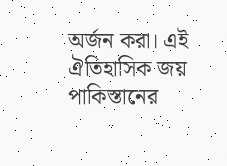অর্জন করা। এই ঐতিহাসিক জয় পাকিস্তানের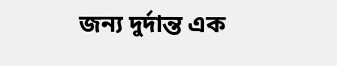জন্য দুর্দান্ত এক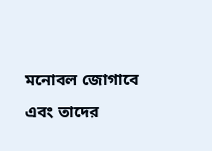মনোবল জোগাবে এবং তাদের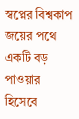স্বপ্নের বিশ্বকাপ জয়ের পথে একটি বড় পাওয়ার হিসেবে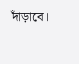দাঁড়াবে।